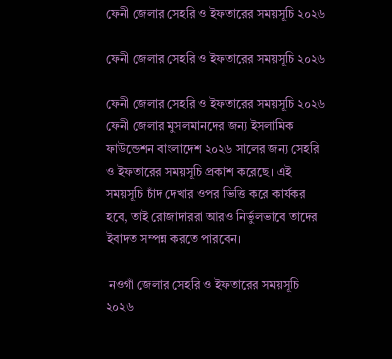ফেনী জেলার সেহরি ও ইফতারের সময়সূচি ২০২৬

ফেনী জেলার সেহরি ও ইফতারের সময়সূচি ২০২৬

ফেনী জেলার সেহরি ও ইফতারের সময়সূচি ২০২৬ ফেনী জেলার মুসলমানদের জন্য ইসলামিক ফাউন্ডেশন বাংলাদেশ ২০২৬ সালের জন্য সেহরি ও ইফতারের সময়সূচি প্রকাশ করেছে। এই সময়সূচি চাঁদ দেখার ওপর ভিত্তি করে কার্যকর হবে, তাই রোজাদাররা আরও নির্ভুলভাবে তাদের ইবাদত সম্পন্ন করতে পারবেন।

 নওগাঁ জেলার সেহরি ও ইফতারের সময়সূচি ২০২৬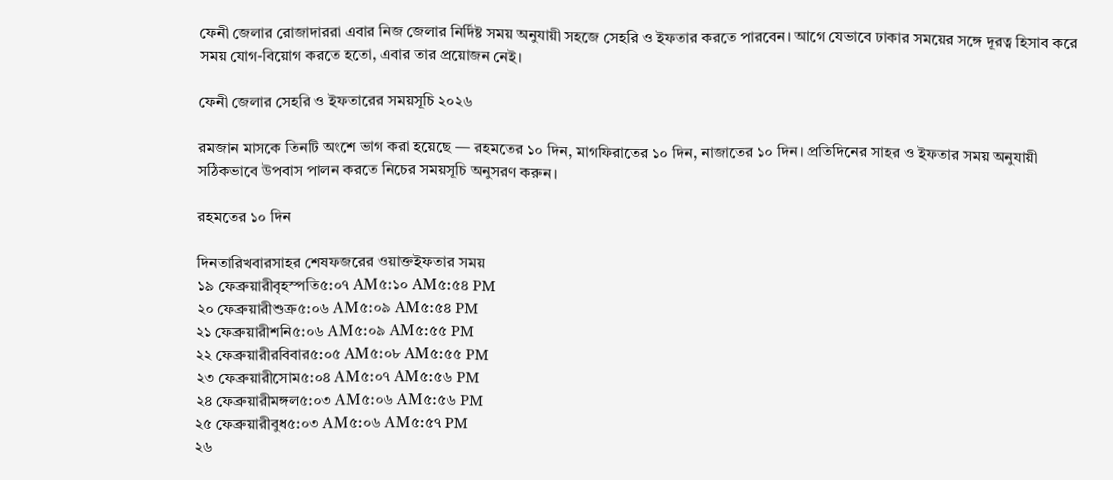ফেনী জেলার রোজাদাররা এবার নিজ জেলার নির্দিষ্ট সময় অনুযায়ী সহজে সেহরি ও ইফতার করতে পারবেন। আগে যেভাবে ঢাকার সময়ের সঙ্গে দূরত্ব হিসাব করে সময় যোগ-বিয়োগ করতে হতো, এবার তার প্রয়োজন নেই।

ফেনী জেলার সেহরি ও ইফতারের সময়সূচি ২০২৬

রমজান মাসকে তিনটি অংশে ভাগ করা হয়েছে — রহমতের ১০ দিন, মাগফিরাতের ১০ দিন, নাজাতের ১০ দিন। প্রতিদিনের সাহর ও ইফতার সময় অনুযায়ী সঠিকভাবে উপবাস পালন করতে নিচের সময়সূচি অনুসরণ করুন।

রহমতের ১০ দিন

দিনতারিখবারসাহর শেষফজরের ওয়াক্তইফতার সময়
১৯ ফেব্রুয়ারীবৃহস্পতি৫:০৭ AM৫:১০ AM৫:৫৪ PM
২০ ফেব্রুয়ারীশুক্র৫:০৬ AM৫:০৯ AM৫:৫৪ PM
২১ ফেব্রুয়ারীশনি৫:০৬ AM৫:০৯ AM৫:৫৫ PM
২২ ফেব্রুয়ারীরবিবার৫:০৫ AM৫:০৮ AM৫:৫৫ PM
২৩ ফেব্রুয়ারীসোম৫:০৪ AM৫:০৭ AM৫:৫৬ PM
২৪ ফেব্রুয়ারীমঙ্গল৫:০৩ AM৫:০৬ AM৫:৫৬ PM
২৫ ফেব্রুয়ারীবুধ৫:০৩ AM৫:০৬ AM৫:৫৭ PM
২৬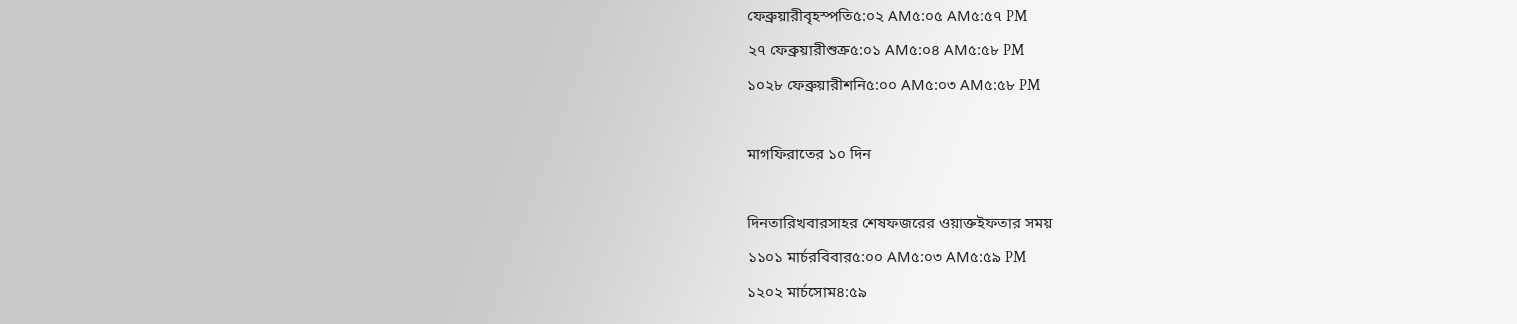ফেব্রুয়ারীবৃহস্পতি৫:০২ AM৫:০৫ AM৫:৫৭ PM
২৭ ফেব্রুয়ারীশুক্র৫:০১ AM৫:০৪ AM৫:৫৮ PM
১০২৮ ফেব্রুয়ারীশনি৫:০০ AM৫:০৩ AM৫:৫৮ PM

মাগফিরাতের ১০ দিন

দিনতারিখবারসাহর শেষফজরের ওয়াক্তইফতার সময়
১১০১ মার্চরবিবার৫:০০ AM৫:০৩ AM৫:৫৯ PM
১২০২ মার্চসোম৪:৫৯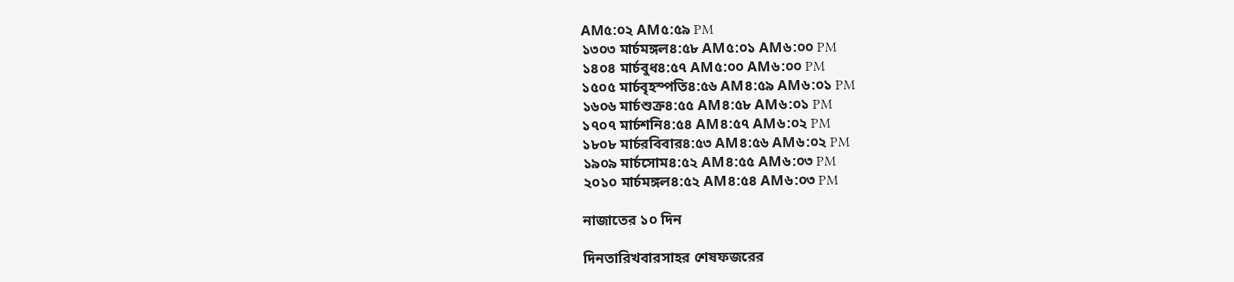AM৫:০২ AM৫:৫৯ PM
১৩০৩ মার্চমঙ্গল৪:৫৮ AM৫:০১ AM৬:০০ PM
১৪০৪ মার্চবুধ৪:৫৭ AM৫:০০ AM৬:০০ PM
১৫০৫ মার্চবৃহস্পতি৪:৫৬ AM৪:৫৯ AM৬:০১ PM
১৬০৬ মার্চশুক্র৪:৫৫ AM৪:৫৮ AM৬:০১ PM
১৭০৭ মার্চশনি৪:৫৪ AM৪:৫৭ AM৬:০২ PM
১৮০৮ মার্চরবিবার৪:৫৩ AM৪:৫৬ AM৬:০২ PM
১৯০৯ মার্চসোম৪:৫২ AM৪:৫৫ AM৬:০৩ PM
২০১০ মার্চমঙ্গল৪:৫২ AM৪:৫৪ AM৬:০৩ PM

নাজাতের ১০ দিন

দিনতারিখবারসাহর শেষফজরের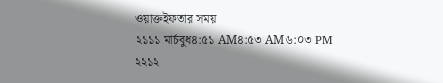ওয়াক্তইফতার সময়
২১১১ মার্চবুধ৪:৫১ AM৪:৫৩ AM৬:০৩ PM
২২১২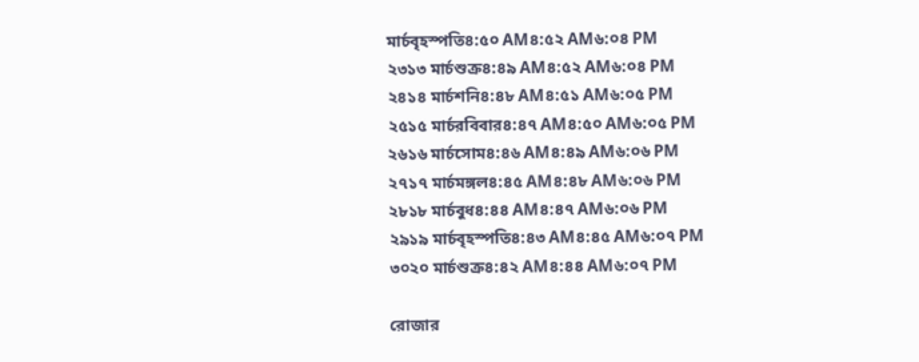মার্চবৃহস্পতি৪:৫০ AM৪:৫২ AM৬:০৪ PM
২৩১৩ মার্চশুক্র৪:৪৯ AM৪:৫২ AM৬:০৪ PM
২৪১৪ মার্চশনি৪:৪৮ AM৪:৫১ AM৬:০৫ PM
২৫১৫ মার্চরবিবার৪:৪৭ AM৪:৫০ AM৬:০৫ PM
২৬১৬ মার্চসোম৪:৪৬ AM৪:৪৯ AM৬:০৬ PM
২৭১৭ মার্চমঙ্গল৪:৪৫ AM৪:৪৮ AM৬:০৬ PM
২৮১৮ মার্চবুধ৪:৪৪ AM৪:৪৭ AM৬:০৬ PM
২৯১৯ মার্চবৃহস্পতি৪:৪৩ AM৪:৪৫ AM৬:০৭ PM
৩০২০ মার্চশুক্র৪:৪২ AM৪:৪৪ AM৬:০৭ PM

রোজার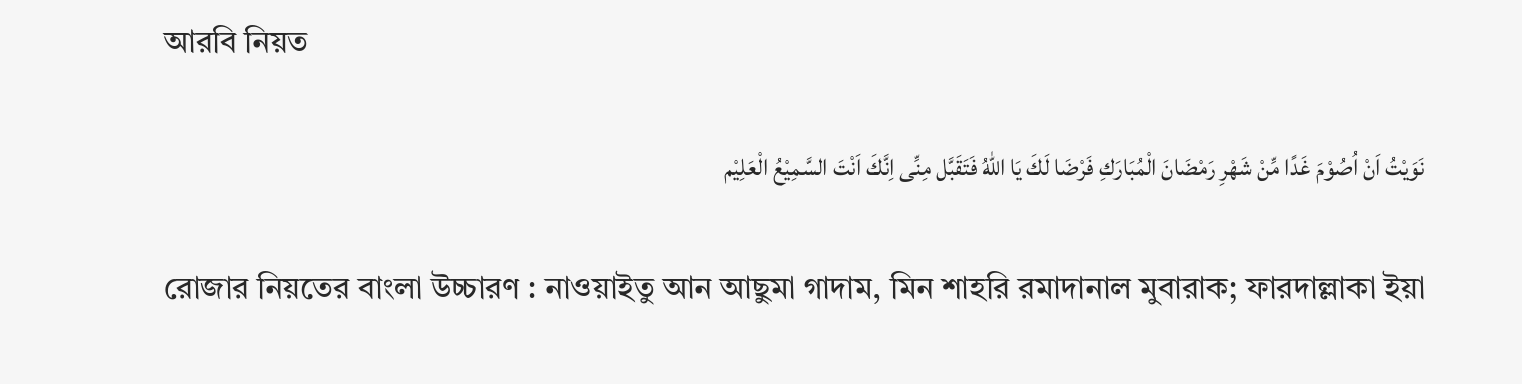আরবি নিয়ত

نَوَيْتُ اَنْ اُصُوْمَ غَدًا مِّنْ شَهْرِ رَمْضَانَ الْمُبَارَكِ فَرْضَا لَكَ يَا اللهُ فَتَقَبَّل مِنِّى اِنَّكَ اَنْتَ السَّمِيْعُ الْعَلِيْم

রোজার নিয়তের বাংলা উচ্চারণ : নাওয়াইতু আন আছুমা গাদাম, মিন শাহরি রমাদানাল মুবারাক; ফারদাল্লাকা ইয়া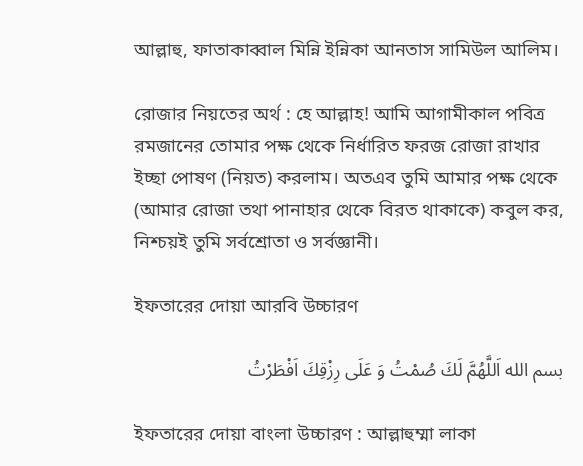আল্লাহু, ফাতাকাব্বাল মিন্নি ইন্নিকা আনতাস সামিউল আলিম।

রোজার নিয়তের অর্থ : হে আল্লাহ! আমি আগামীকাল পবিত্র রমজানের তোমার পক্ষ থেকে নির্ধারিত ফরজ রোজা রাখার ইচ্ছা পোষণ (নিয়ত) করলাম। অতএব তুমি আমার পক্ষ থেকে (আমার রোজা তথা পানাহার থেকে বিরত থাকাকে) কবুল কর, নিশ্চয়ই তুমি সর্বশ্রোতা ও সর্বজ্ঞানী।

ইফতারের দোয়া আরবি উচ্চারণ

بسم الله اَللَّهُمَّ لَكَ صُمْتُ وَ عَلَى رِزْقِكَ اَفْطَرْتُ

ইফতারের দোয়া বাংলা উচ্চারণ : আল্লাহুম্মা লাকা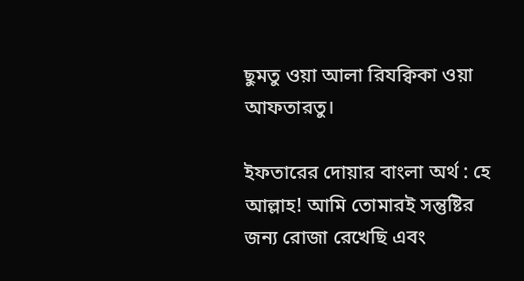ছুমতু ওয়া আলা রিযক্বিকা ওয়া আফতারতু।

ইফতারের দোয়ার বাংলা অর্থ : হে আল্লাহ! আমি তোমারই সন্তুষ্টির জন্য রোজা রেখেছি এবং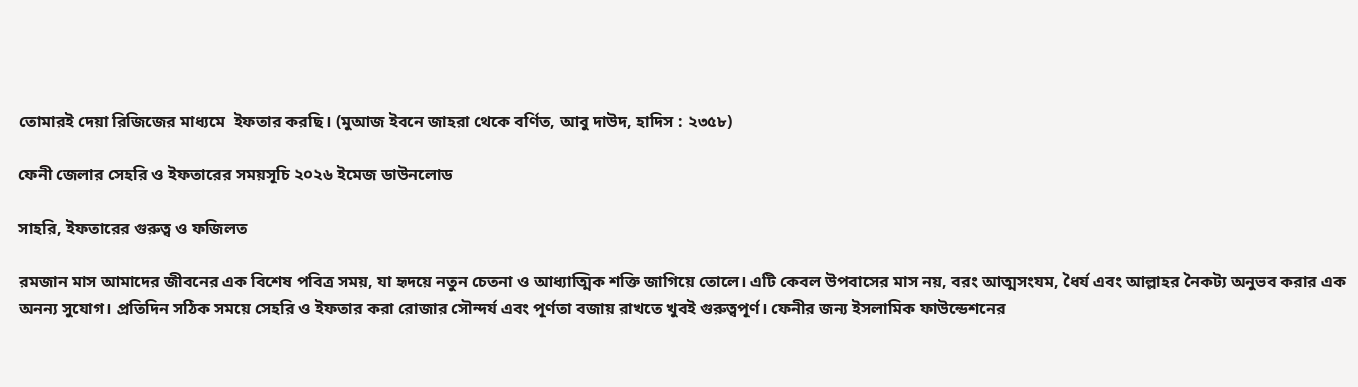তোমারই দেয়া রিজিজের মাধ্যমে  ইফতার করছি। (মুআজ ইবনে জাহরা থেকে বর্ণিত, আবু দাউদ, হাদিস : ২৩৫৮)

ফেনী জেলার সেহরি ও ইফতারের সময়সূচি ২০২৬ ইমেজ ডাউনলোড

সাহরি, ইফতারের গুরুত্ব ও ফজিলত

রমজান মাস আমাদের জীবনের এক বিশেষ পবিত্র সময়, যা হৃদয়ে নতুন চেতনা ও আধ্যাত্মিক শক্তি জাগিয়ে তোলে। এটি কেবল উপবাসের মাস নয়, বরং আত্মসংযম, ধৈর্য এবং আল্লাহর নৈকট্য অনুভব করার এক অনন্য সুযোগ। প্রতিদিন সঠিক সময়ে সেহরি ও ইফতার করা রোজার সৌন্দর্য এবং পূর্ণতা বজায় রাখতে খুবই গুরুত্বপূর্ণ। ফেনীর জন্য ইসলামিক ফাউন্ডেশনের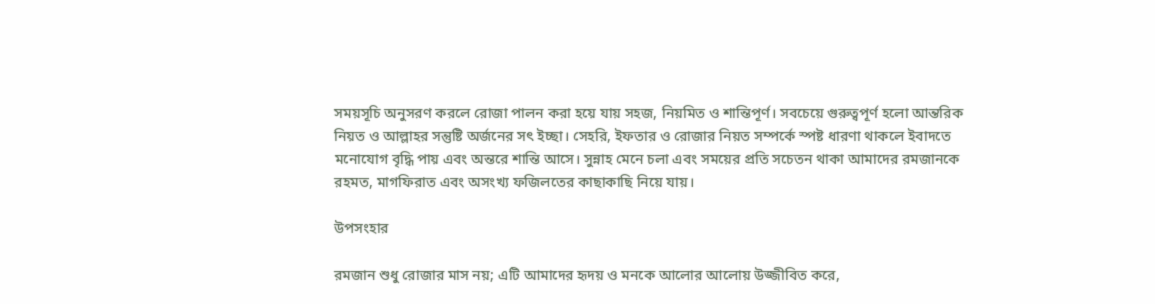সময়সূচি অনুসরণ করলে রোজা পালন করা হয়ে যায় সহজ, নিয়মিত ও শান্তিপূর্ণ। সবচেয়ে গুরুত্বপূর্ণ হলো আন্তরিক নিয়ত ও আল্লাহর সন্তুষ্টি অর্জনের সৎ ইচ্ছা। সেহরি, ইফতার ও রোজার নিয়ত সম্পর্কে স্পষ্ট ধারণা থাকলে ইবাদতে মনোযোগ বৃদ্ধি পায় এবং অন্তরে শান্তি আসে। সুন্নাহ মেনে চলা এবং সময়ের প্রতি সচেতন থাকা আমাদের রমজানকে রহমত, মাগফিরাত এবং অসংখ্য ফজিলতের কাছাকাছি নিয়ে যায়।

উপসংহার

রমজান শুধু রোজার মাস নয়; এটি আমাদের হৃদয় ও মনকে আলোর আলোয় উজ্জীবিত করে,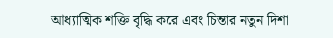আধ্যাত্মিক শক্তি বৃদ্ধি করে এবং চিন্তার নতুন দিশা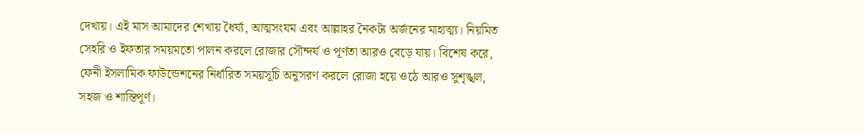দেখায়। এই মাস আমাদের শেখায় ধৈর্য্য, আত্মসংযম এবং আল্লাহর নৈকট্য অর্জনের মাহাত্ম্য। নিয়মিত সেহরি ও ইফতার সময়মতো পালন করলে রোজার সৌন্দর্য ও পূর্ণতা আরও বেড়ে যায়। বিশেষ করে, ফেনী ইসলামিক ফাউন্ডেশনের নির্ধারিত সময়সূচি অনুসরণ করলে রোজা হয়ে ওঠে আরও সুশৃঙ্খল, সহজ ও শান্তিপূর্ণ।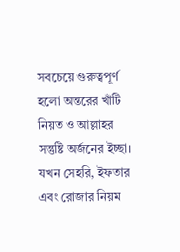সবচেয়ে গুরুত্বপূর্ণ হলো অন্তরের খাঁটি নিয়ত ও আল্লাহর সন্তুষ্টি অর্জনের ইচ্ছা। যখন সেহরি, ইফতার এবং রোজার নিয়ম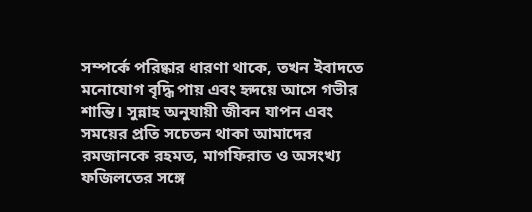সম্পর্কে পরিষ্কার ধারণা থাকে, তখন ইবাদতে মনোযোগ বৃদ্ধি পায় এবং হৃদয়ে আসে গভীর শান্তি। সুন্নাহ অনুযায়ী জীবন যাপন এবং সময়ের প্রতি সচেতন থাকা আমাদের রমজানকে রহমত, মাগফিরাত ও অসংখ্য ফজিলতের সঙ্গে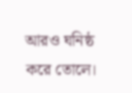আরও ঘনিষ্ঠ করে তোলে।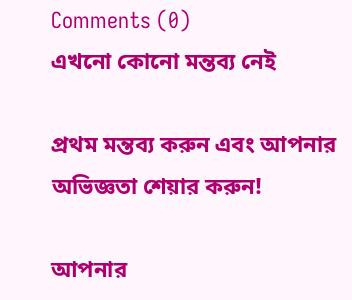Comments (0)
এখনো কোনো মন্তব্য নেই

প্রথম মন্তব্য করুন এবং আপনার অভিজ্ঞতা শেয়ার করুন!

আপনার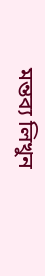মন্তব্য লিখুন